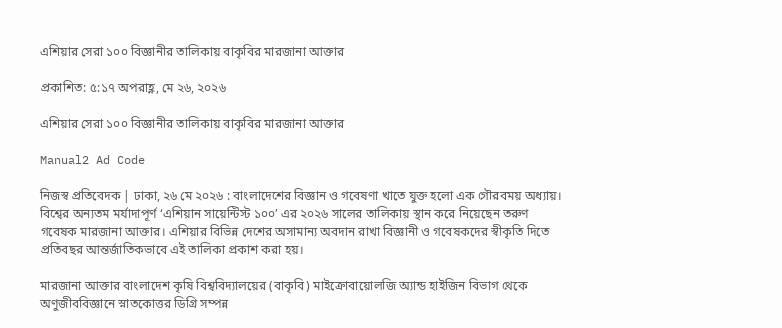এশিয়ার সেরা ১০০ বিজ্ঞানীর তালিকায় বাকৃবির মারজানা আক্তার

প্রকাশিত: ৫:১৭ অপরাহ্ণ, মে ২৬, ২০২৬

এশিয়ার সেরা ১০০ বিজ্ঞানীর তালিকায় বাকৃবির মারজানা আক্তার

Manual2 Ad Code

নিজস্ব প্রতিবেদক | ঢাকা, ২৬ মে ২০২৬ : বাংলাদেশের বিজ্ঞান ও গবেষণা খাতে যুক্ত হলো এক গৌরবময় অধ্যায়। বিশ্বের অন্যতম মর্যাদাপূর্ণ ‘এশিয়ান সায়েন্টিস্ট ১০০’ এর ২০২৬ সালের তালিকায় স্থান করে নিয়েছেন তরুণ গবেষক মারজানা আক্তার। এশিয়ার বিভিন্ন দেশের অসামান্য অবদান রাখা বিজ্ঞানী ও গবেষকদের স্বীকৃতি দিতে প্রতিবছর আন্তর্জাতিকভাবে এই তালিকা প্রকাশ করা হয়।

মারজানা আক্তার বাংলাদেশ কৃষি বিশ্ববিদ্যালয়ের (বাকৃবি) মাইক্রোবায়োলজি অ্যান্ড হাইজিন বিভাগ থেকে অণুজীববিজ্ঞানে স্নাতকোত্তর ডিগ্রি সম্পন্ন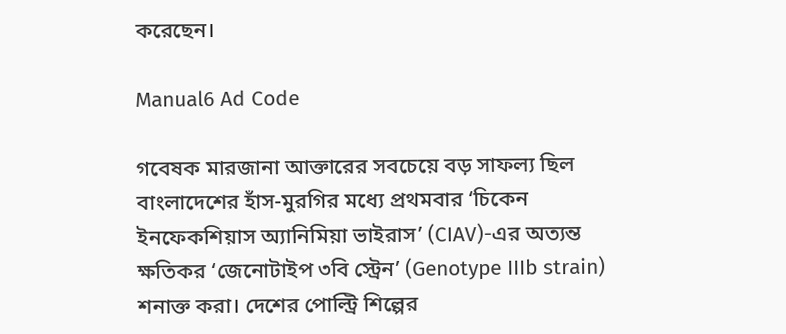করেছেন।

Manual6 Ad Code

গবেষক মারজানা আক্তারের সবচেয়ে বড় সাফল্য ছিল বাংলাদেশের হাঁস-মুরগির মধ্যে প্রথমবার ‘চিকেন ইনফেকশিয়াস অ্যানিমিয়া ভাইরাস’ (CIAV)-এর অত্যন্ত ক্ষতিকর ‘জেনোটাইপ ৩বি স্ট্রেন’ (Genotype IIIb strain) শনাক্ত করা। দেশের পোল্ট্রি শিল্পের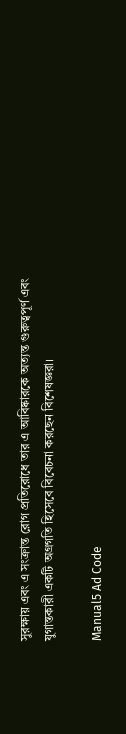সুরক্ষায় এবং এ সংক্রান্ত রোগ প্রতিরোধে তার এ আবিষ্কারকে অত্যন্ত গুরুত্বপূর্ণ এবং যুগান্তকারী একটি অগ্রগতি হিসেবে বিবেচনা করছেন বিশেষজ্ঞরা।

Manual5 Ad Code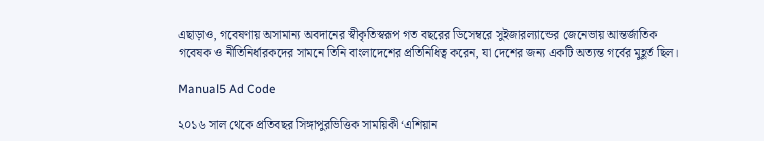এছাড়াও, গবেষণায় অসামান্য অবদানের স্বীকৃতিস্বরূপ গত বছরের ডিসেম্বরে সুইজারল্যান্ডের জেনেভায় আন্তর্জাতিক গবেষক ও নীতিনির্ধারকদের সামনে তিনি বাংলাদেশের প্রতিনিধিত্ব করেন, যা দেশের জন্য একটি অত্যন্ত গর্বের মুহূর্ত ছিল।

Manual5 Ad Code

২০১৬ সাল থেকে প্রতিবছর সিঙ্গাপুরভিত্তিক সাময়িকী ‘এশিয়ান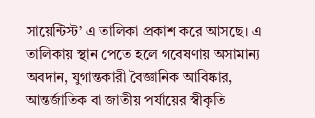সায়েন্টিস্ট’ এ তালিকা প্রকাশ করে আসছে। এ তালিকায় স্থান পেতে হলে গবেষণায় অসামান্য অবদান, যুগান্তকারী বৈজ্ঞানিক আবিষ্কার, আন্তর্জাতিক বা জাতীয় পর্যায়ের স্বীকৃতি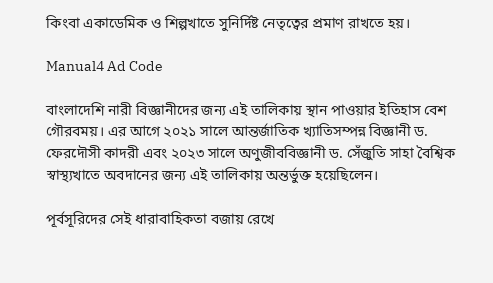কিংবা একাডেমিক ও শিল্পখাতে সুনির্দিষ্ট নেতৃত্বের প্রমাণ রাখতে হয়।

Manual4 Ad Code

বাংলাদেশি নারী বিজ্ঞানীদের জন্য এই তালিকায় স্থান পাওয়ার ইতিহাস বেশ গৌরবময়। এর আগে ২০২১ সালে আন্তর্জাতিক খ্যাতিসম্পন্ন বিজ্ঞানী ড. ফেরদৌসী কাদরী এবং ২০২৩ সালে অণুজীববিজ্ঞানী ড. সেঁজুতি সাহা বৈশ্বিক স্বাস্থ্যখাতে অবদানের জন্য এই তালিকায় অন্তর্ভুক্ত হয়েছিলেন।

পূর্বসূরিদের সেই ধারাবাহিকতা বজায় রেখে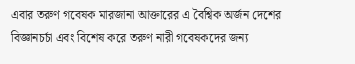এবার তরুণ গবেষক মারজানা আক্তারের এ বৈশ্বিক অর্জন দেশের বিজ্ঞানচর্চা এবং বিশেষ করে তরুণ নারী গবেষকদের জন্য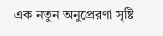এক নতুন অনুপ্রেরণা সৃষ্টি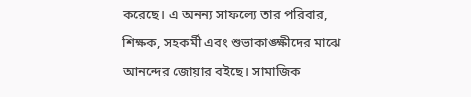করেছে। এ অনন্য সাফল্যে তার পরিবার, শিক্ষক, সহকর্মী এবং শুভাকাঙ্ক্ষীদের মাঝে আনন্দের জোয়ার বইছে। সামাজিক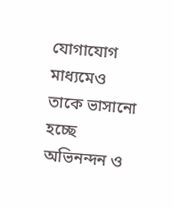যোগাযোগ মাধ্যমেও তাকে ভাসানো হচ্ছে অভিনন্দন ও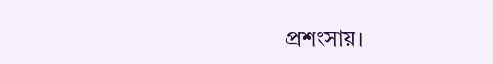প্রশংসায়।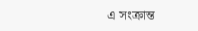এ সংক্রান্ত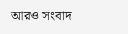আরও সংবাদ